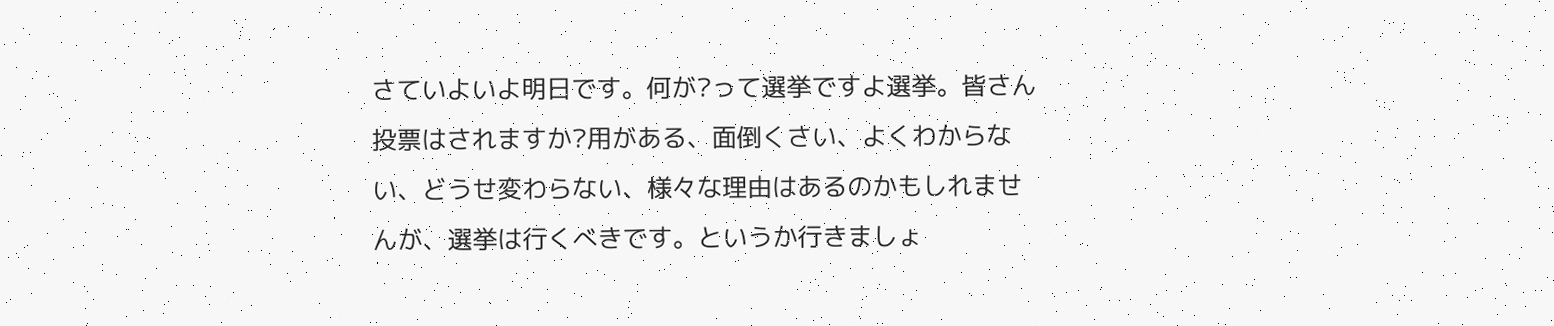さていよいよ明日です。何が?って選挙ですよ選挙。皆さん投票はされますか?用がある、面倒くさい、よくわからない、どうせ変わらない、様々な理由はあるのかもしれませんが、選挙は行くべきです。というか行きましょ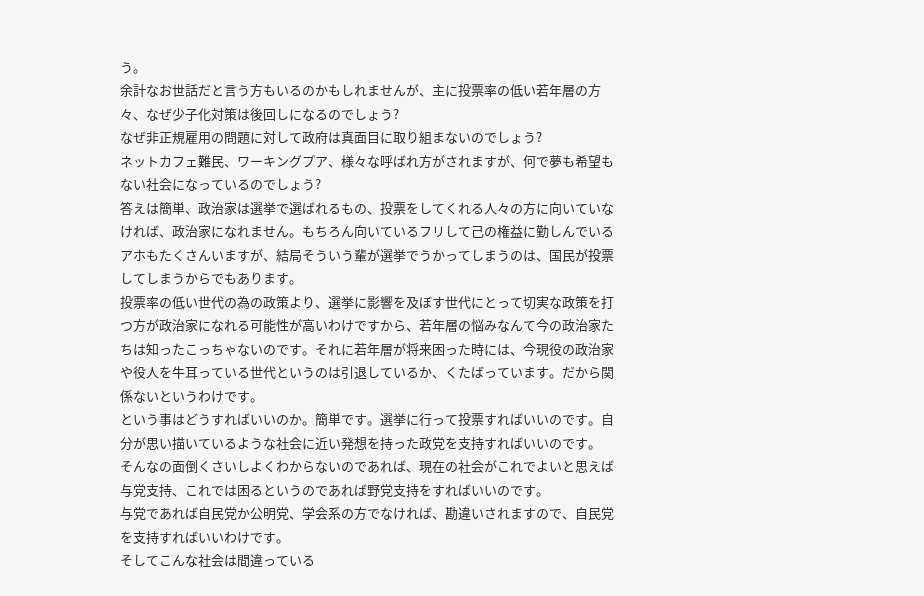う。
余計なお世話だと言う方もいるのかもしれませんが、主に投票率の低い若年層の方々、なぜ少子化対策は後回しになるのでしょう?
なぜ非正規雇用の問題に対して政府は真面目に取り組まないのでしょう?
ネットカフェ難民、ワーキングプア、様々な呼ばれ方がされますが、何で夢も希望もない社会になっているのでしょう?
答えは簡単、政治家は選挙で選ばれるもの、投票をしてくれる人々の方に向いていなければ、政治家になれません。もちろん向いているフリして己の権益に勤しんでいるアホもたくさんいますが、結局そういう輩が選挙でうかってしまうのは、国民が投票してしまうからでもあります。
投票率の低い世代の為の政策より、選挙に影響を及ぼす世代にとって切実な政策を打つ方が政治家になれる可能性が高いわけですから、若年層の悩みなんて今の政治家たちは知ったこっちゃないのです。それに若年層が将来困った時には、今現役の政治家や役人を牛耳っている世代というのは引退しているか、くたばっています。だから関係ないというわけです。
という事はどうすればいいのか。簡単です。選挙に行って投票すればいいのです。自分が思い描いているような社会に近い発想を持った政党を支持すればいいのです。
そんなの面倒くさいしよくわからないのであれば、現在の社会がこれでよいと思えば与党支持、これでは困るというのであれば野党支持をすればいいのです。
与党であれば自民党か公明党、学会系の方でなければ、勘違いされますので、自民党を支持すればいいわけです。
そしてこんな社会は間違っている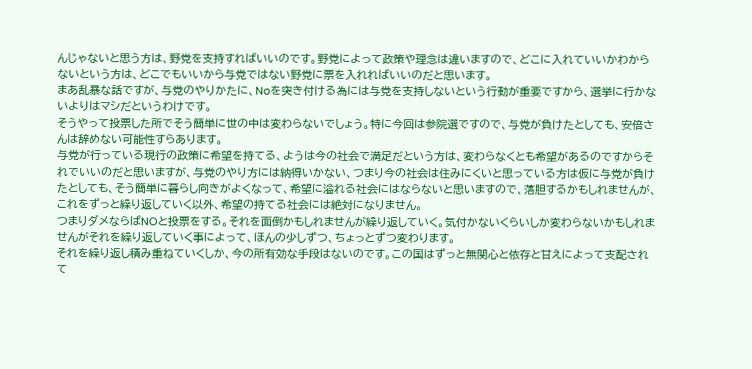んじゃないと思う方は、野党を支持すればいいのです。野党によって政策や理念は違いますので、どこに入れていいかわからないという方は、どこでもいいから与党ではない野党に票を入れればいいのだと思います。
まあ乱暴な話ですが、与党のやりかたに、Noを突き付ける為には与党を支持しないという行動が重要ですから、選挙に行かないよりはマシだというわけです。
そうやって投票した所でそう簡単に世の中は変わらないでしょう。特に今回は参院選ですので、与党が負けたとしても、安倍さんは辞めない可能性すらあります。
与党が行っている現行の政策に希望を持てる、ようは今の社会で満足だという方は、変わらなくとも希望があるのですからそれでいいのだと思いますが、与党のやり方には納得いかない、つまり今の社会は住みにくいと思っている方は仮に与党が負けたとしても、そう簡単に暮らし向きがよくなって、希望に溢れる社会にはならないと思いますので、落胆するかもしれませんが、これをずっと繰り返していく以外、希望の持てる社会には絶対になりません。
つまりダメならばNOと投票をする。それを面倒かもしれませんが繰り返していく。気付かないくらいしか変わらないかもしれませんがそれを繰り返していく事によって、ほんの少しずつ、ちょっとずつ変わります。
それを繰り返し積み重ねていくしか、今の所有効な手段はないのです。この国はずっと無関心と依存と甘えによって支配されて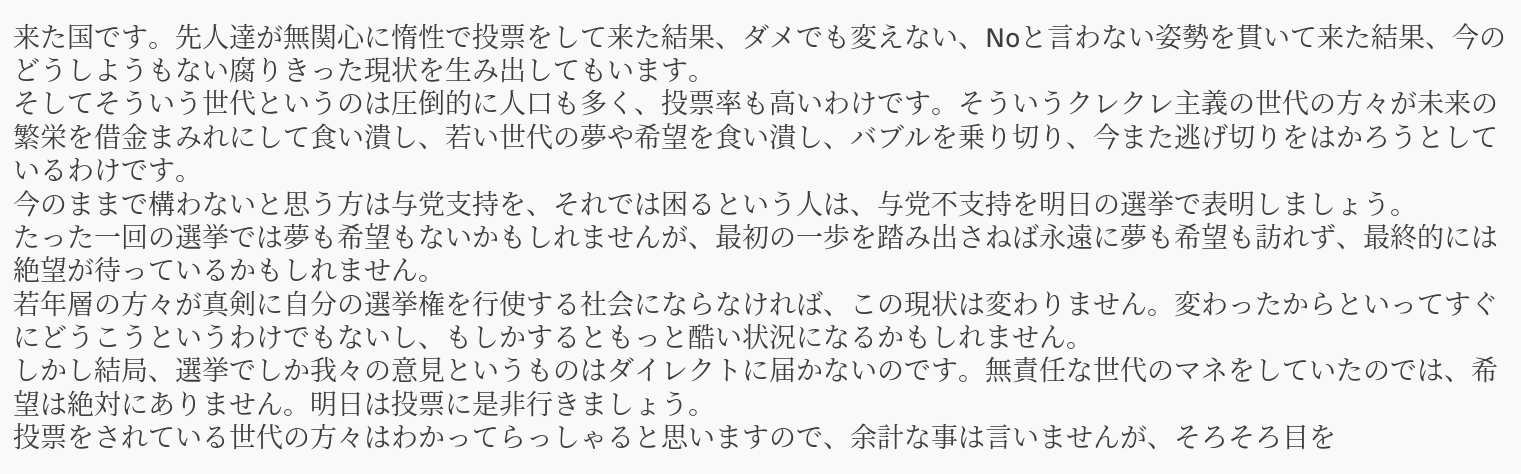来た国です。先人達が無関心に惰性で投票をして来た結果、ダメでも変えない、Noと言わない姿勢を貫いて来た結果、今のどうしようもない腐りきった現状を生み出してもいます。
そしてそういう世代というのは圧倒的に人口も多く、投票率も高いわけです。そういうクレクレ主義の世代の方々が未来の繁栄を借金まみれにして食い潰し、若い世代の夢や希望を食い潰し、バブルを乗り切り、今また逃げ切りをはかろうとしているわけです。
今のままで構わないと思う方は与党支持を、それでは困るという人は、与党不支持を明日の選挙で表明しましょう。
たった一回の選挙では夢も希望もないかもしれませんが、最初の一歩を踏み出さねば永遠に夢も希望も訪れず、最終的には絶望が待っているかもしれません。
若年層の方々が真剣に自分の選挙権を行使する社会にならなければ、この現状は変わりません。変わったからといってすぐにどうこうというわけでもないし、もしかするともっと酷い状況になるかもしれません。
しかし結局、選挙でしか我々の意見というものはダイレクトに届かないのです。無責任な世代のマネをしていたのでは、希望は絶対にありません。明日は投票に是非行きましょう。
投票をされている世代の方々はわかってらっしゃると思いますので、余計な事は言いませんが、そろそろ目を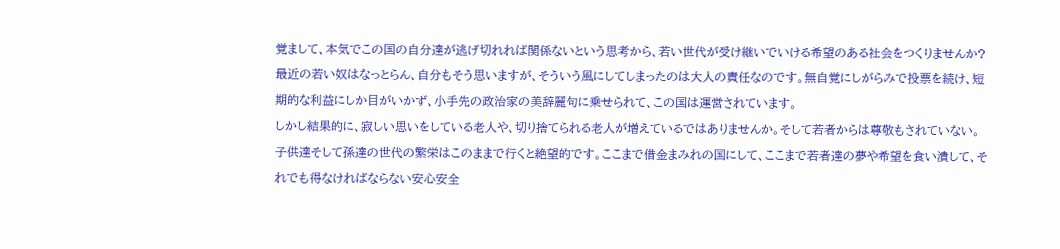覚まして、本気でこの国の自分達が逃げ切れれば関係ないという思考から、若い世代が受け継いでいける希望のある社会をつくりませんか?
最近の若い奴はなっとらん、自分もそう思いますが、そういう風にしてしまったのは大人の責任なのです。無自覚にしがらみで投票を続け、短期的な利益にしか目がいかず、小手先の政治家の美辞麗句に乗せられて、この国は運営されています。
しかし結果的に、寂しい思いをしている老人や、切り捨てられる老人が増えているではありませんか。そして若者からは尊敬もされていない。
子供達そして孫達の世代の繁栄はこのままで行くと絶望的です。ここまで借金まみれの国にして、ここまで若者達の夢や希望を食い潰して、それでも得なければならない安心安全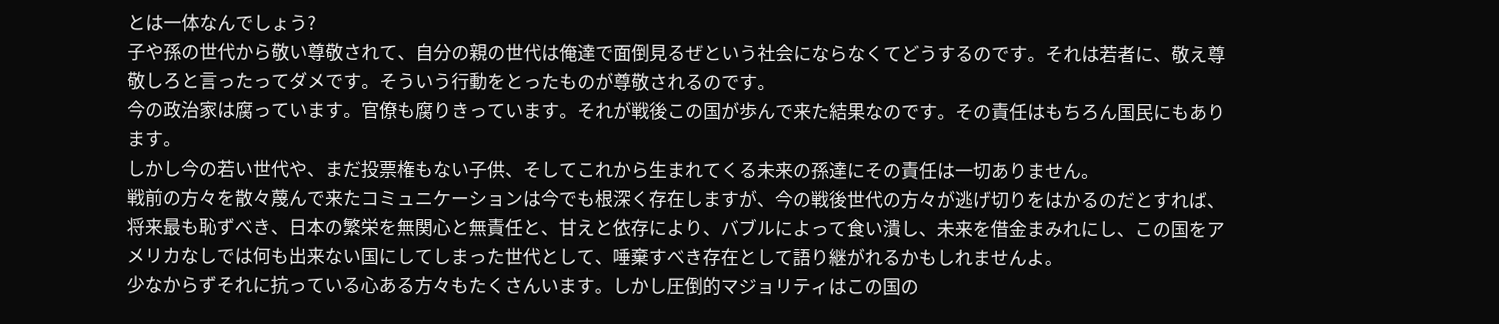とは一体なんでしょう?
子や孫の世代から敬い尊敬されて、自分の親の世代は俺達で面倒見るぜという社会にならなくてどうするのです。それは若者に、敬え尊敬しろと言ったってダメです。そういう行動をとったものが尊敬されるのです。
今の政治家は腐っています。官僚も腐りきっています。それが戦後この国が歩んで来た結果なのです。その責任はもちろん国民にもあります。
しかし今の若い世代や、まだ投票権もない子供、そしてこれから生まれてくる未来の孫達にその責任は一切ありません。
戦前の方々を散々蔑んで来たコミュニケーションは今でも根深く存在しますが、今の戦後世代の方々が逃げ切りをはかるのだとすれば、将来最も恥ずべき、日本の繁栄を無関心と無責任と、甘えと依存により、バブルによって食い潰し、未来を借金まみれにし、この国をアメリカなしでは何も出来ない国にしてしまった世代として、唾棄すべき存在として語り継がれるかもしれませんよ。
少なからずそれに抗っている心ある方々もたくさんいます。しかし圧倒的マジョリティはこの国の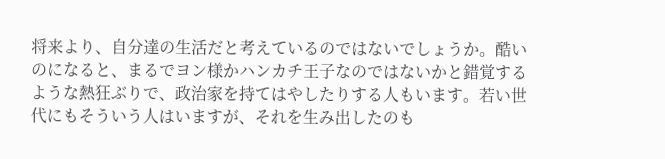将来より、自分達の生活だと考えているのではないでしょうか。酷いのになると、まるでヨン様かハンカチ王子なのではないかと錯覚するような熱狂ぶりで、政治家を持てはやしたりする人もいます。若い世代にもそういう人はいますが、それを生み出したのも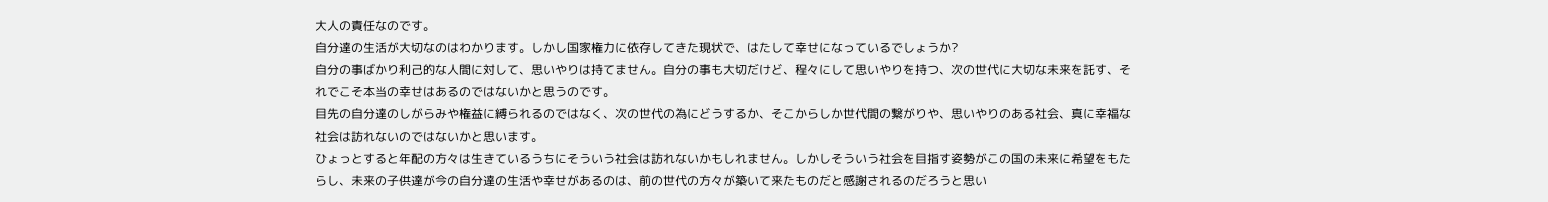大人の責任なのです。
自分達の生活が大切なのはわかります。しかし国家権力に依存してきた現状で、はたして幸せになっているでしょうか?
自分の事ばかり利己的な人間に対して、思いやりは持てません。自分の事も大切だけど、程々にして思いやりを持つ、次の世代に大切な未来を託す、それでこそ本当の幸せはあるのではないかと思うのです。
目先の自分達のしがらみや権益に縛られるのではなく、次の世代の為にどうするか、そこからしか世代間の繋がりや、思いやりのある社会、真に幸福な社会は訪れないのではないかと思います。
ひょっとすると年配の方々は生きているうちにそういう社会は訪れないかもしれません。しかしそういう社会を目指す姿勢がこの国の未来に希望をもたらし、未来の子供達が今の自分達の生活や幸せがあるのは、前の世代の方々が築いて来たものだと感謝されるのだろうと思い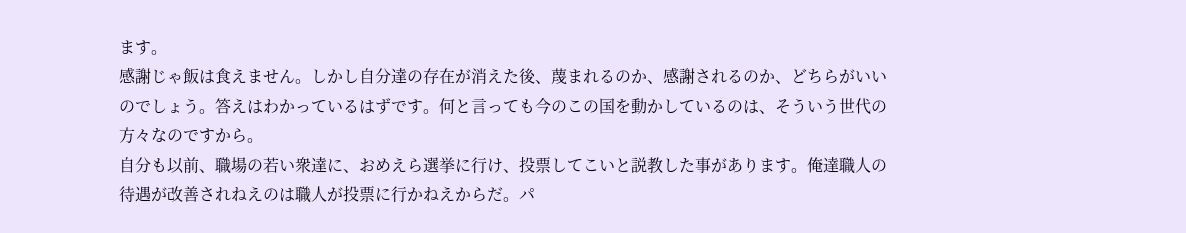ます。
感謝じゃ飯は食えません。しかし自分達の存在が消えた後、蔑まれるのか、感謝されるのか、どちらがいいのでしょう。答えはわかっているはずです。何と言っても今のこの国を動かしているのは、そういう世代の方々なのですから。
自分も以前、職場の若い衆達に、おめえら選挙に行け、投票してこいと説教した事があります。俺達職人の待遇が改善されねえのは職人が投票に行かねえからだ。パ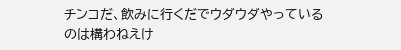チンコだ、飲みに行くだでウダウダやっているのは構わねえけ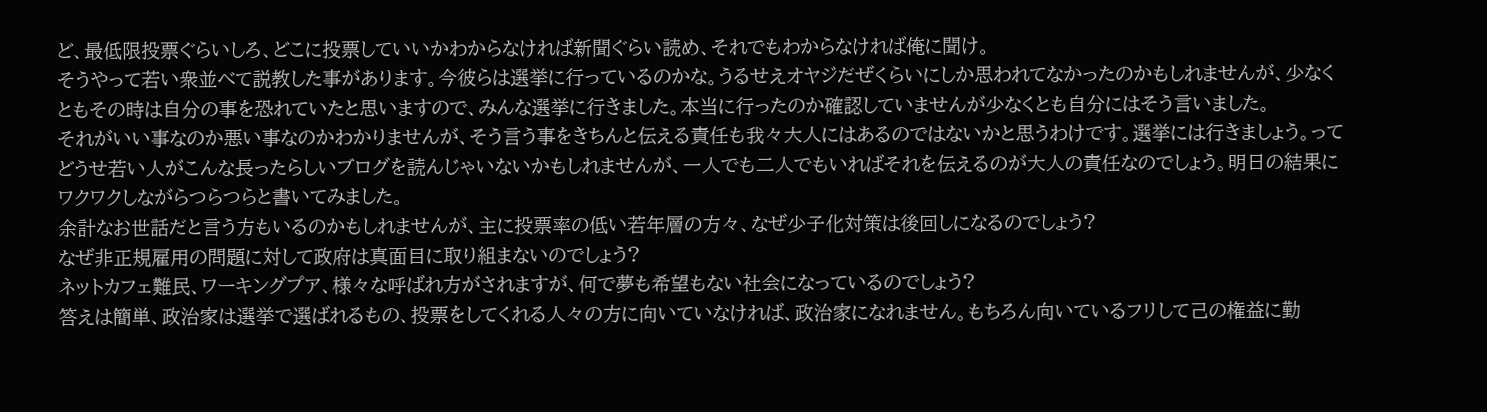ど、最低限投票ぐらいしろ、どこに投票していいかわからなければ新聞ぐらい読め、それでもわからなければ俺に聞け。
そうやって若い衆並べて説教した事があります。今彼らは選挙に行っているのかな。うるせえオヤジだぜくらいにしか思われてなかったのかもしれませんが、少なくともその時は自分の事を恐れていたと思いますので、みんな選挙に行きました。本当に行ったのか確認していませんが少なくとも自分にはそう言いました。
それがいい事なのか悪い事なのかわかりませんが、そう言う事をきちんと伝える責任も我々大人にはあるのではないかと思うわけです。選挙には行きましょう。ってどうせ若い人がこんな長ったらしいブログを読んじゃいないかもしれませんが、一人でも二人でもいればそれを伝えるのが大人の責任なのでしょう。明日の結果にワクワクしながらつらつらと書いてみました。
余計なお世話だと言う方もいるのかもしれませんが、主に投票率の低い若年層の方々、なぜ少子化対策は後回しになるのでしょう?
なぜ非正規雇用の問題に対して政府は真面目に取り組まないのでしょう?
ネットカフェ難民、ワーキングプア、様々な呼ばれ方がされますが、何で夢も希望もない社会になっているのでしょう?
答えは簡単、政治家は選挙で選ばれるもの、投票をしてくれる人々の方に向いていなければ、政治家になれません。もちろん向いているフリして己の権益に勤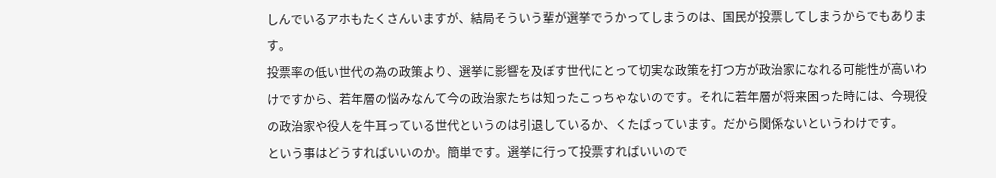しんでいるアホもたくさんいますが、結局そういう輩が選挙でうかってしまうのは、国民が投票してしまうからでもあります。
投票率の低い世代の為の政策より、選挙に影響を及ぼす世代にとって切実な政策を打つ方が政治家になれる可能性が高いわけですから、若年層の悩みなんて今の政治家たちは知ったこっちゃないのです。それに若年層が将来困った時には、今現役の政治家や役人を牛耳っている世代というのは引退しているか、くたばっています。だから関係ないというわけです。
という事はどうすればいいのか。簡単です。選挙に行って投票すればいいので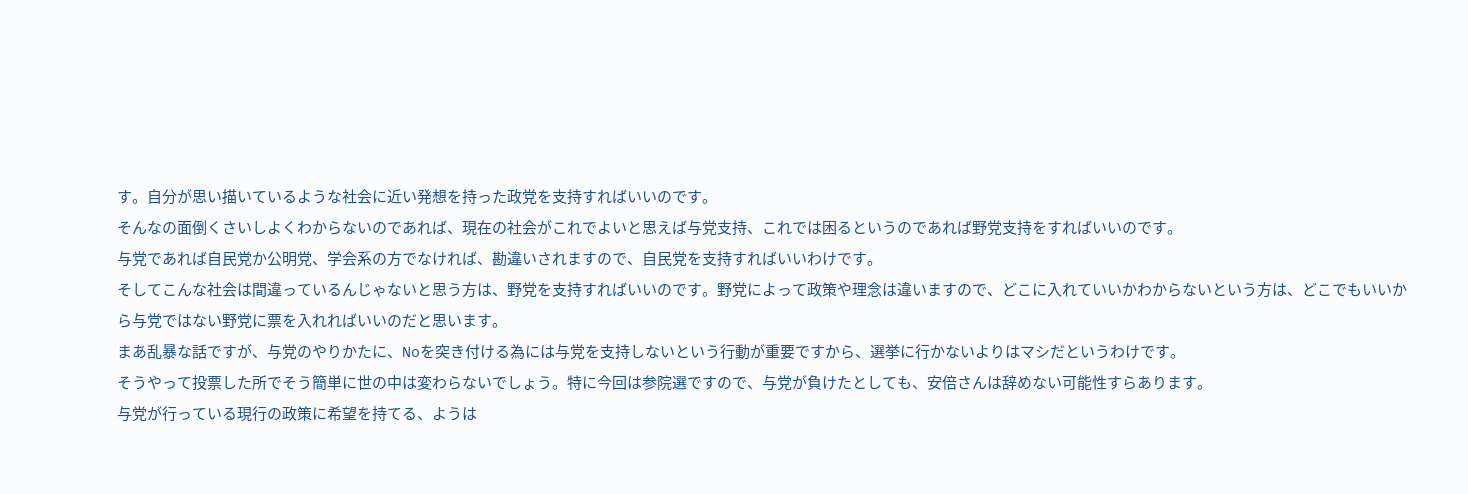す。自分が思い描いているような社会に近い発想を持った政党を支持すればいいのです。
そんなの面倒くさいしよくわからないのであれば、現在の社会がこれでよいと思えば与党支持、これでは困るというのであれば野党支持をすればいいのです。
与党であれば自民党か公明党、学会系の方でなければ、勘違いされますので、自民党を支持すればいいわけです。
そしてこんな社会は間違っているんじゃないと思う方は、野党を支持すればいいのです。野党によって政策や理念は違いますので、どこに入れていいかわからないという方は、どこでもいいから与党ではない野党に票を入れればいいのだと思います。
まあ乱暴な話ですが、与党のやりかたに、Noを突き付ける為には与党を支持しないという行動が重要ですから、選挙に行かないよりはマシだというわけです。
そうやって投票した所でそう簡単に世の中は変わらないでしょう。特に今回は参院選ですので、与党が負けたとしても、安倍さんは辞めない可能性すらあります。
与党が行っている現行の政策に希望を持てる、ようは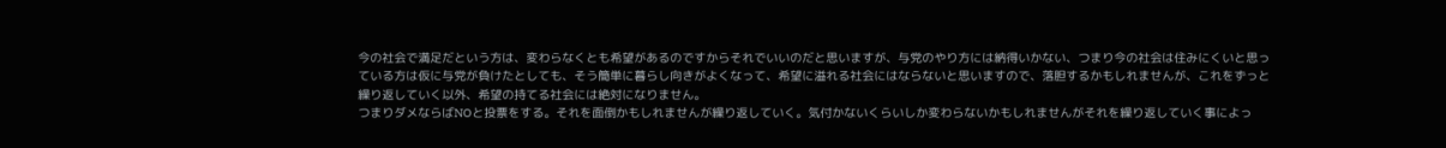今の社会で満足だという方は、変わらなくとも希望があるのですからそれでいいのだと思いますが、与党のやり方には納得いかない、つまり今の社会は住みにくいと思っている方は仮に与党が負けたとしても、そう簡単に暮らし向きがよくなって、希望に溢れる社会にはならないと思いますので、落胆するかもしれませんが、これをずっと繰り返していく以外、希望の持てる社会には絶対になりません。
つまりダメならばNOと投票をする。それを面倒かもしれませんが繰り返していく。気付かないくらいしか変わらないかもしれませんがそれを繰り返していく事によっ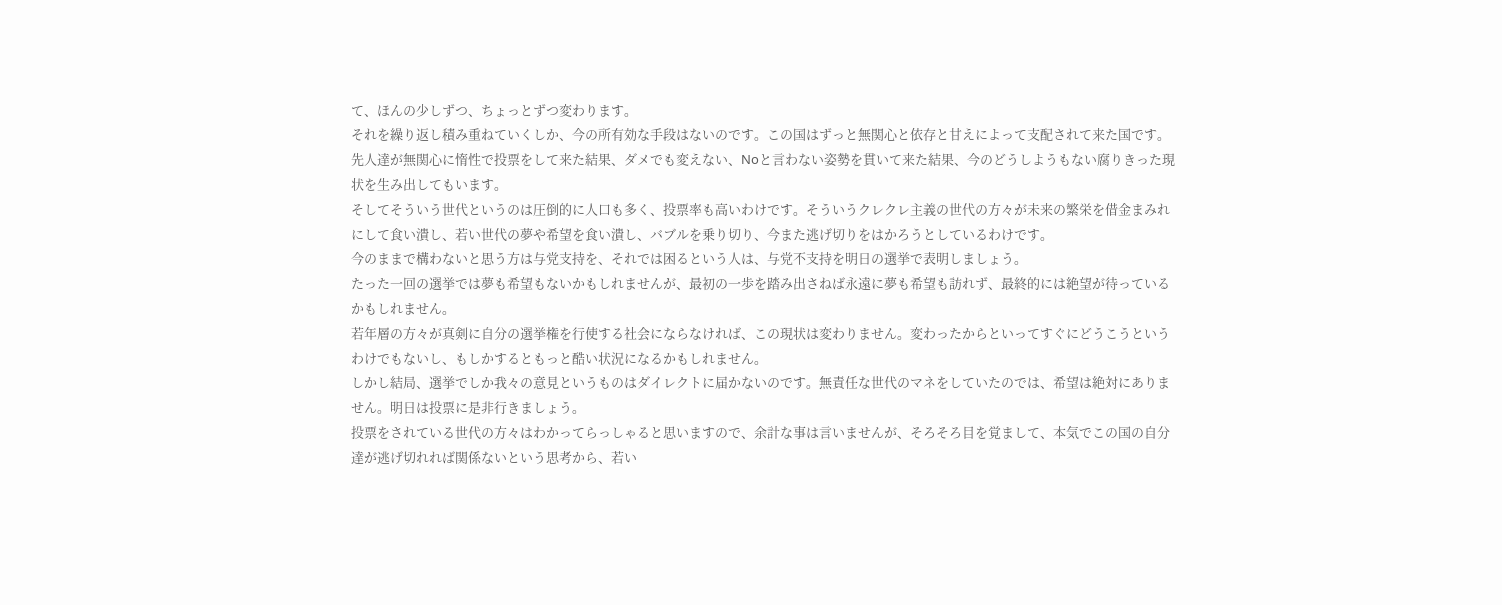て、ほんの少しずつ、ちょっとずつ変わります。
それを繰り返し積み重ねていくしか、今の所有効な手段はないのです。この国はずっと無関心と依存と甘えによって支配されて来た国です。先人達が無関心に惰性で投票をして来た結果、ダメでも変えない、Noと言わない姿勢を貫いて来た結果、今のどうしようもない腐りきった現状を生み出してもいます。
そしてそういう世代というのは圧倒的に人口も多く、投票率も高いわけです。そういうクレクレ主義の世代の方々が未来の繁栄を借金まみれにして食い潰し、若い世代の夢や希望を食い潰し、バブルを乗り切り、今また逃げ切りをはかろうとしているわけです。
今のままで構わないと思う方は与党支持を、それでは困るという人は、与党不支持を明日の選挙で表明しましょう。
たった一回の選挙では夢も希望もないかもしれませんが、最初の一歩を踏み出さねば永遠に夢も希望も訪れず、最終的には絶望が待っているかもしれません。
若年層の方々が真剣に自分の選挙権を行使する社会にならなければ、この現状は変わりません。変わったからといってすぐにどうこうというわけでもないし、もしかするともっと酷い状況になるかもしれません。
しかし結局、選挙でしか我々の意見というものはダイレクトに届かないのです。無責任な世代のマネをしていたのでは、希望は絶対にありません。明日は投票に是非行きましょう。
投票をされている世代の方々はわかってらっしゃると思いますので、余計な事は言いませんが、そろそろ目を覚まして、本気でこの国の自分達が逃げ切れれば関係ないという思考から、若い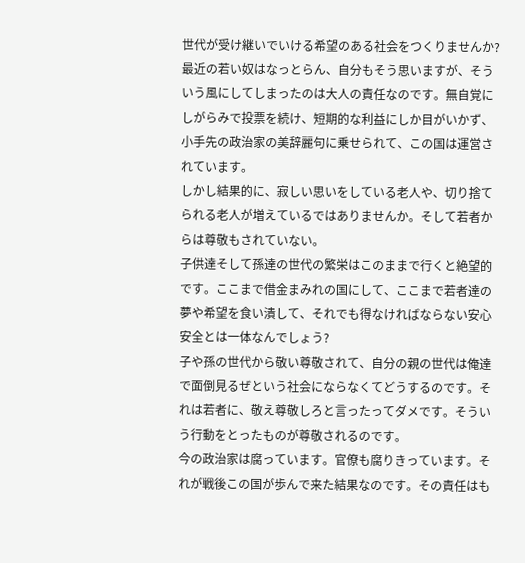世代が受け継いでいける希望のある社会をつくりませんか?
最近の若い奴はなっとらん、自分もそう思いますが、そういう風にしてしまったのは大人の責任なのです。無自覚にしがらみで投票を続け、短期的な利益にしか目がいかず、小手先の政治家の美辞麗句に乗せられて、この国は運営されています。
しかし結果的に、寂しい思いをしている老人や、切り捨てられる老人が増えているではありませんか。そして若者からは尊敬もされていない。
子供達そして孫達の世代の繁栄はこのままで行くと絶望的です。ここまで借金まみれの国にして、ここまで若者達の夢や希望を食い潰して、それでも得なければならない安心安全とは一体なんでしょう?
子や孫の世代から敬い尊敬されて、自分の親の世代は俺達で面倒見るぜという社会にならなくてどうするのです。それは若者に、敬え尊敬しろと言ったってダメです。そういう行動をとったものが尊敬されるのです。
今の政治家は腐っています。官僚も腐りきっています。それが戦後この国が歩んで来た結果なのです。その責任はも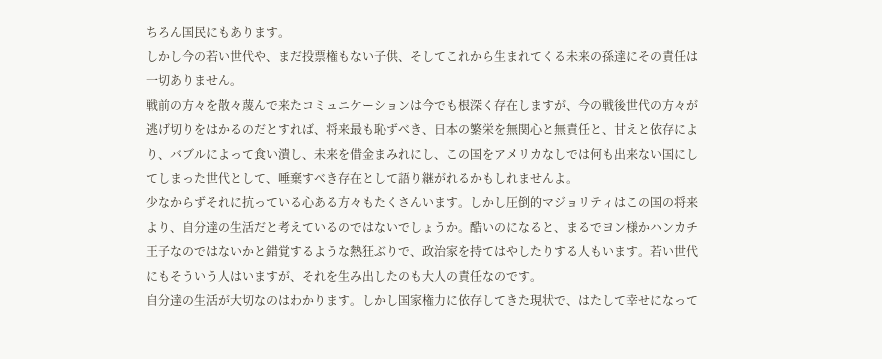ちろん国民にもあります。
しかし今の若い世代や、まだ投票権もない子供、そしてこれから生まれてくる未来の孫達にその責任は一切ありません。
戦前の方々を散々蔑んで来たコミュニケーションは今でも根深く存在しますが、今の戦後世代の方々が逃げ切りをはかるのだとすれば、将来最も恥ずべき、日本の繁栄を無関心と無責任と、甘えと依存により、バブルによって食い潰し、未来を借金まみれにし、この国をアメリカなしでは何も出来ない国にしてしまった世代として、唾棄すべき存在として語り継がれるかもしれませんよ。
少なからずそれに抗っている心ある方々もたくさんいます。しかし圧倒的マジョリティはこの国の将来より、自分達の生活だと考えているのではないでしょうか。酷いのになると、まるでヨン様かハンカチ王子なのではないかと錯覚するような熱狂ぶりで、政治家を持てはやしたりする人もいます。若い世代にもそういう人はいますが、それを生み出したのも大人の責任なのです。
自分達の生活が大切なのはわかります。しかし国家権力に依存してきた現状で、はたして幸せになって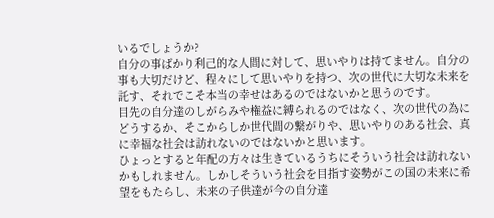いるでしょうか?
自分の事ばかり利己的な人間に対して、思いやりは持てません。自分の事も大切だけど、程々にして思いやりを持つ、次の世代に大切な未来を託す、それでこそ本当の幸せはあるのではないかと思うのです。
目先の自分達のしがらみや権益に縛られるのではなく、次の世代の為にどうするか、そこからしか世代間の繋がりや、思いやりのある社会、真に幸福な社会は訪れないのではないかと思います。
ひょっとすると年配の方々は生きているうちにそういう社会は訪れないかもしれません。しかしそういう社会を目指す姿勢がこの国の未来に希望をもたらし、未来の子供達が今の自分達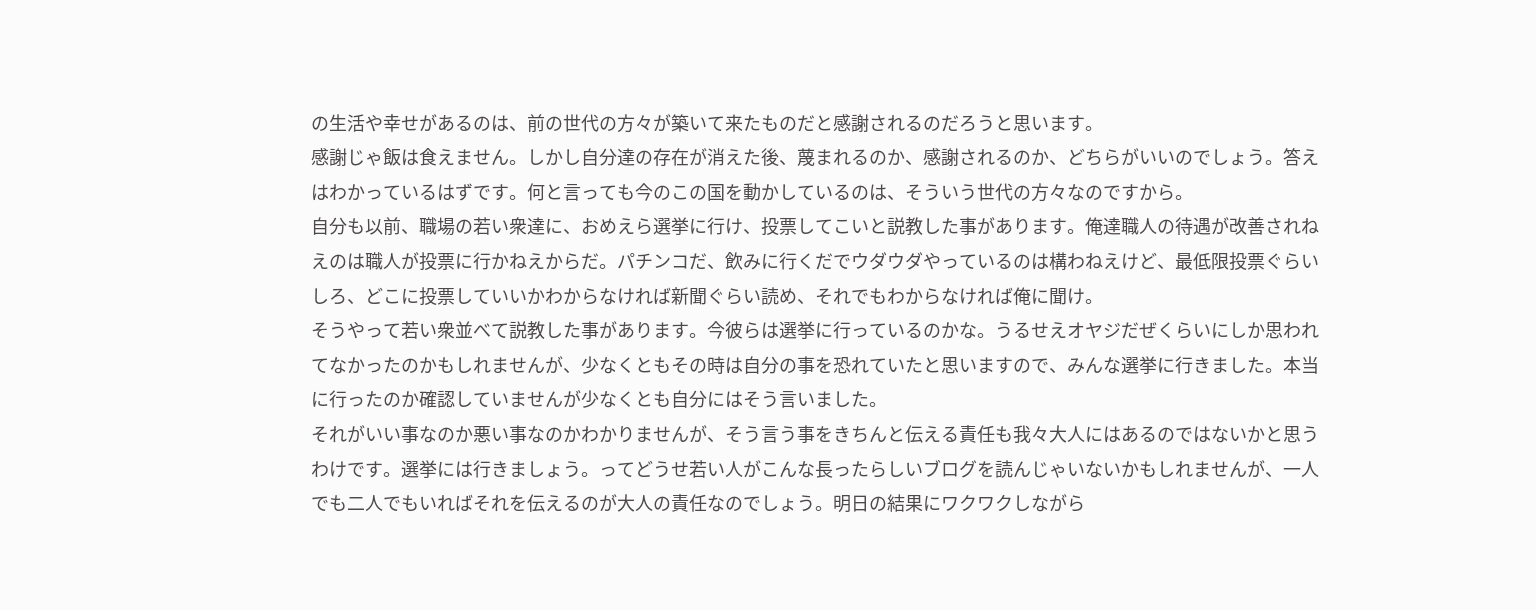の生活や幸せがあるのは、前の世代の方々が築いて来たものだと感謝されるのだろうと思います。
感謝じゃ飯は食えません。しかし自分達の存在が消えた後、蔑まれるのか、感謝されるのか、どちらがいいのでしょう。答えはわかっているはずです。何と言っても今のこの国を動かしているのは、そういう世代の方々なのですから。
自分も以前、職場の若い衆達に、おめえら選挙に行け、投票してこいと説教した事があります。俺達職人の待遇が改善されねえのは職人が投票に行かねえからだ。パチンコだ、飲みに行くだでウダウダやっているのは構わねえけど、最低限投票ぐらいしろ、どこに投票していいかわからなければ新聞ぐらい読め、それでもわからなければ俺に聞け。
そうやって若い衆並べて説教した事があります。今彼らは選挙に行っているのかな。うるせえオヤジだぜくらいにしか思われてなかったのかもしれませんが、少なくともその時は自分の事を恐れていたと思いますので、みんな選挙に行きました。本当に行ったのか確認していませんが少なくとも自分にはそう言いました。
それがいい事なのか悪い事なのかわかりませんが、そう言う事をきちんと伝える責任も我々大人にはあるのではないかと思うわけです。選挙には行きましょう。ってどうせ若い人がこんな長ったらしいブログを読んじゃいないかもしれませんが、一人でも二人でもいればそれを伝えるのが大人の責任なのでしょう。明日の結果にワクワクしながら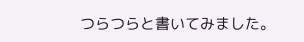つらつらと書いてみました。